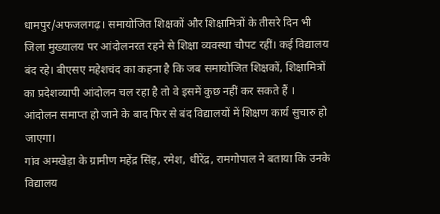धामपुर/अफजलगढ़। समायोजित शिक्षकों और शिक्षामित्रों के तीसरे दिन भी जिला मुख्यालय पर आंदोलनरत रहने से शिक्षा व्यवस्था चौपट रहीं। कई विद्यालय बंद रहे। बीएसए महेशचंद का कहना है कि जब समायोजित शिक्षकों, शिक्षामित्रों का प्रदेशव्यापी आंदोलन चल रहा है तो वे इसमें कुछ नहीं कर सकते हैं । आंदोलन समाप्त हो जाने के बाद फिर से बंद विद्यालयों में शिक्षण कार्य सुचारु हो जाएगा।
गांव अमखेड़ा के ग्रामीण महेंद्र सिंह, रमेश, धीरेंद्र, रामगोपाल ने बताया कि उनके विद्यालय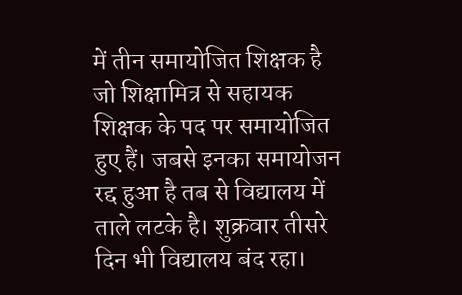में तीन समायोजित शिक्षक है जो शिक्षामित्र से सहायक शिक्षक के पद पर समायोजित हुए हैं। जबसे इनका समायोजन रद्द हुआ है तब से विद्यालय में ताले लटके है। शुक्रवार तीसरे दिन भी विद्यालय बंद रहा।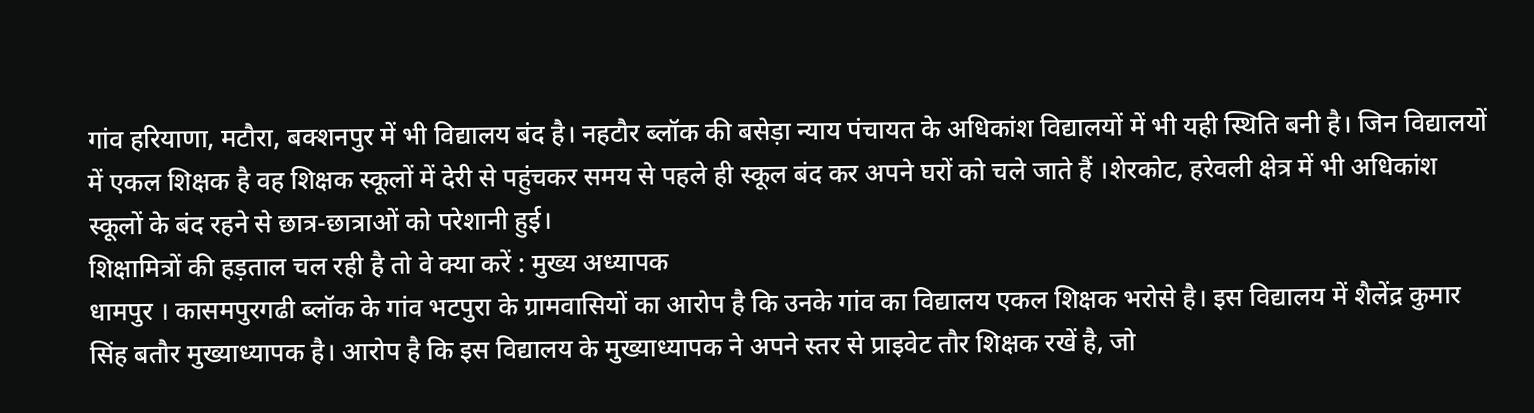गांव हरियाणा, मटौरा, बक्शनपुर में भी विद्यालय बंद है। नहटौर ब्लॉक की बसेड़ा न्याय पंचायत के अधिकांश विद्यालयों में भी यही स्थिति बनी है। जिन विद्यालयों में एकल शिक्षक है वह शिक्षक स्कूलों में देरी से पहुंचकर समय से पहले ही स्कूल बंद कर अपने घरों को चले जाते हैं ।शेरकोट, हरेवली क्षेत्र में भी अधिकांश स्कूलों के बंद रहने से छात्र-छात्राओं को परेशानी हुई।
शिक्षामित्रों की हड़ताल चल रही है तो वे क्या करें : मुख्य अध्यापक
धामपुर । कासमपुरगढी ब्लॉक के गांव भटपुरा के ग्रामवासियों का आरोप है कि उनके गांव का विद्यालय एकल शिक्षक भरोसे है। इस विद्यालय में शैलेंद्र कुमार सिंह बतौर मुख्याध्यापक है। आरोप है कि इस विद्यालय के मुख्याध्यापक ने अपने स्तर से प्राइवेट तौर शिक्षक रखें है, जो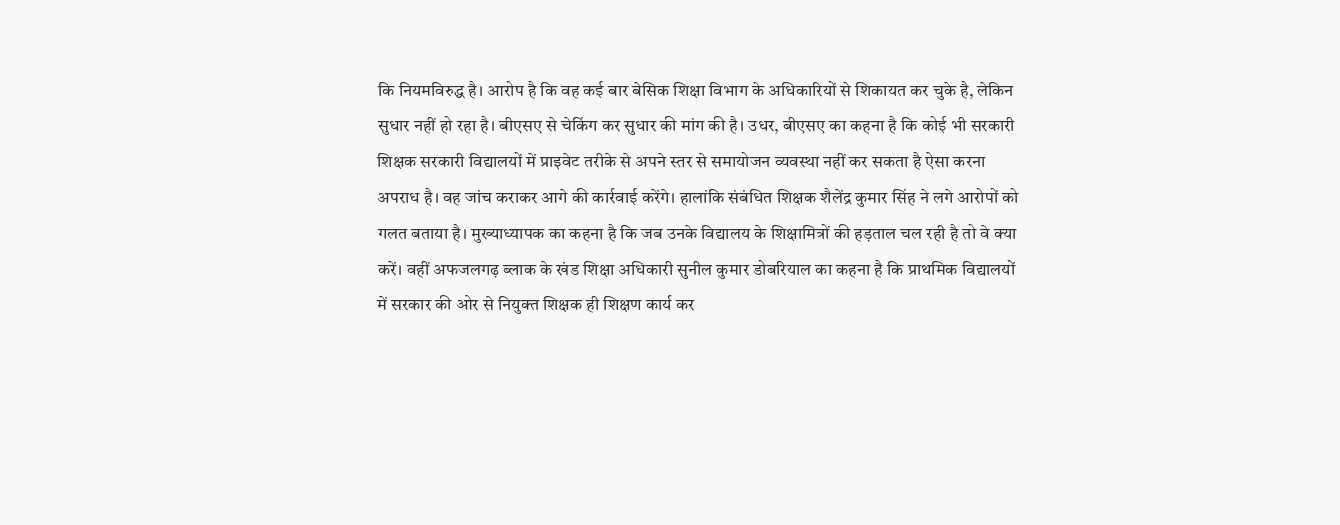कि नियमविरुद्ध है। आरोप है कि वह कई बार बेसिक शिक्षा विभाग के अधिकारियों से शिकायत कर चुके है, लेकिन सुधार नहीं हो रहा है। बीएसए से चेकिंग कर सुधार की मांग की है। उधर, बीएसए का कहना है कि कोई भी सरकारी शिक्षक सरकारी विद्यालयों में प्राइवेट तरीके से अपने स्तर से समायोजन व्यवस्था नहीं कर सकता है ऐसा करना अपराध है। वह जांच कराकर आगे की कार्रवाई करेंगे। हालांकि संबंधित शिक्षक शैलेंद्र कुमार सिंह ने लगे आरोपों को गलत बताया है। मुख्याध्यापक का कहना है कि जब उनके विद्यालय के शिक्षामित्रों की हड़ताल चल रही है तो वे क्या करें। वहीं अफजलगढ़ ब्लाक के खंड शिक्षा अधिकारी सुनील कुमार डोबरियाल का कहना है कि प्राथमिक विद्यालयों में सरकार की ओर से नियुक्त शिक्षक ही शिक्षण कार्य कर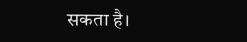सकता है।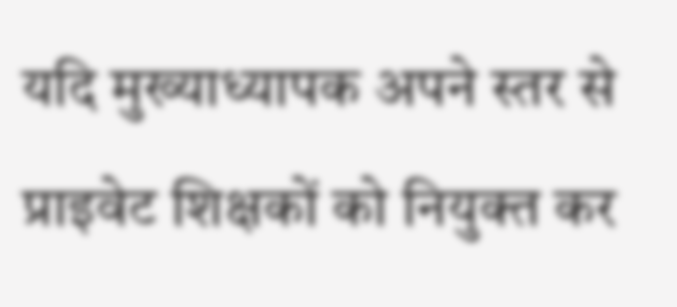यदि मुख्याध्यापक अपने स्तर से प्राइवेट शिक्षकों को नियुक्त कर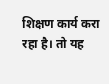शिक्षण कार्य करा रहा है। तो यह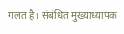गलत है। संबंधित मुख्याध्यापक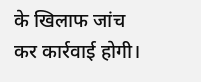के खिलाफ जांच कर कार्रवाई होगी।